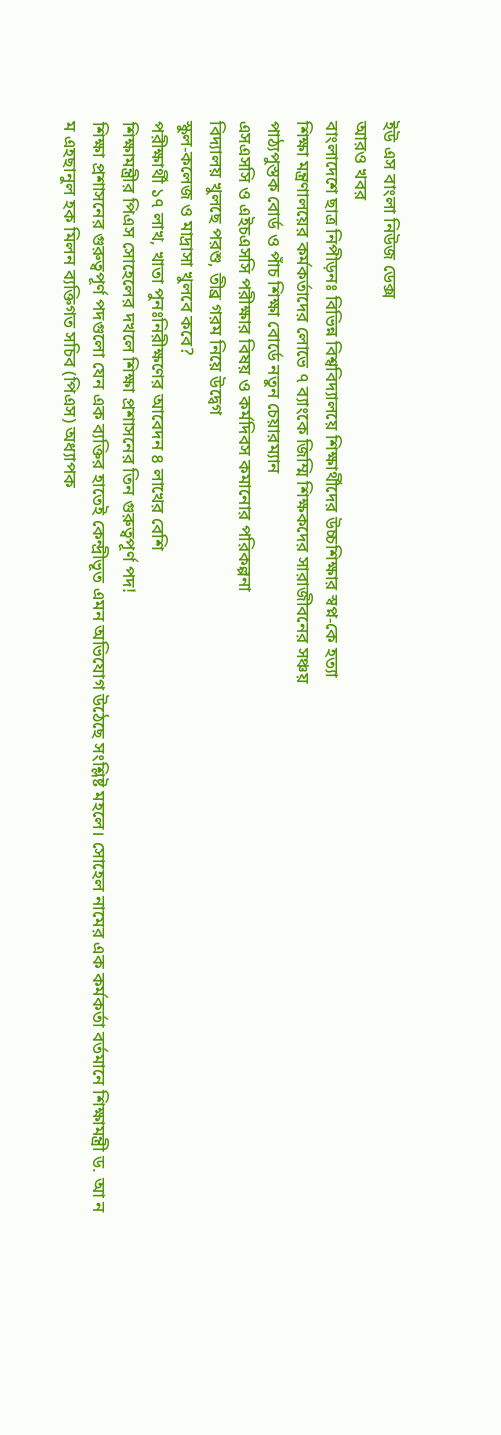ইউ এস বাংলা নিউজ ডেক্স
আরও খবর
বাংলাদেশে ছাত্র নিপীড়নঃ বিভিন্ন বিশ্ববিদ্যালয়ে শিক্ষার্থীদের উচ্চশিক্ষার স্বপ্ন-কে হত্যা
শিক্ষা মন্ত্রণালয়ের কর্মকর্তাদের লোভে ৭ ব্যাংকে জিম্মি শিক্ষকদের সারাজীবনের সঞ্চয়
পাঠ্যপুস্তক বোর্ড ও পাঁচ শিক্ষা বোর্ডে নতুন চেয়ারম্যান
এসএসসি ও এইচএসসি পরীক্ষার বিষয় ও কর্মদিবস কমানোর পরিকল্পনা
বিদ্যালয় খুলছে পরশু, তীব্র গরম নিয়ে উদ্বেগ
স্কুল-কলেজ ও মাদ্রাসা খুলবে কবে?
পরীক্ষার্থী ১৭ লাখ, খাতা পুনঃনিরীক্ষণের আবেদন ৪ লাখের বেশি
শিক্ষামন্ত্রীর পিএস সোহেলের দখলে শিক্ষা প্রশাসনের তিন গুরুত্বপূর্ণ পদ!
শিক্ষা প্রশাসনের গুরুত্বপূর্ণ পদগুলো যেন এক ব্যক্তির হাতেই কেন্দ্রীভূত এমন অভিযোগ উঠেছে সংশ্লিষ্ট মহলে। সোহেল নামের এক কর্মকর্তা বর্তমানে শিক্ষামন্ত্রী ড. আ ন ম এহছানুল হক মিলন ব্যক্তিগত সচিব (পিএস) অধ্যাপক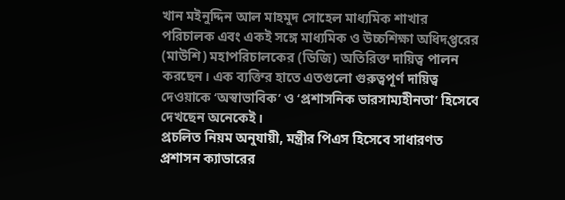খান মইনুদ্দিন আল মাহমুদ সোহেল মাধ্যমিক শাখার পরিচালক এবং একই সঙ্গে মাধ্যমিক ও উচ্চশিক্ষা অধিদপ্তরের (মাউশি) মহাপরিচালকের (ডিজি) অতিরিক্ত দায়িত্ব পালন করছেন। এক ব্যক্তির হাতে এতগুলো গুরুত্বপূর্ণ দায়িত্ব দেওয়াকে ‘অস্বাভাবিক’ ও ‘প্রশাসনিক ভারসাম্যহীনতা’ হিসেবে দেখছেন অনেকেই।
প্রচলিত নিয়ম অনুযায়ী, মন্ত্রীর পিএস হিসেবে সাধারণত প্রশাসন ক্যাডারের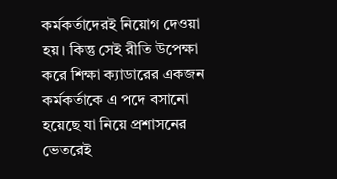কর্মকর্তাদেরই নিয়োগ দেওয়া হয়। কিন্তু সেই রীতি উপেক্ষা করে শিক্ষা ক্যাডারের একজন কর্মকর্তাকে এ পদে বসানো হয়েছে যা নিয়ে প্রশাসনের ভেতরেই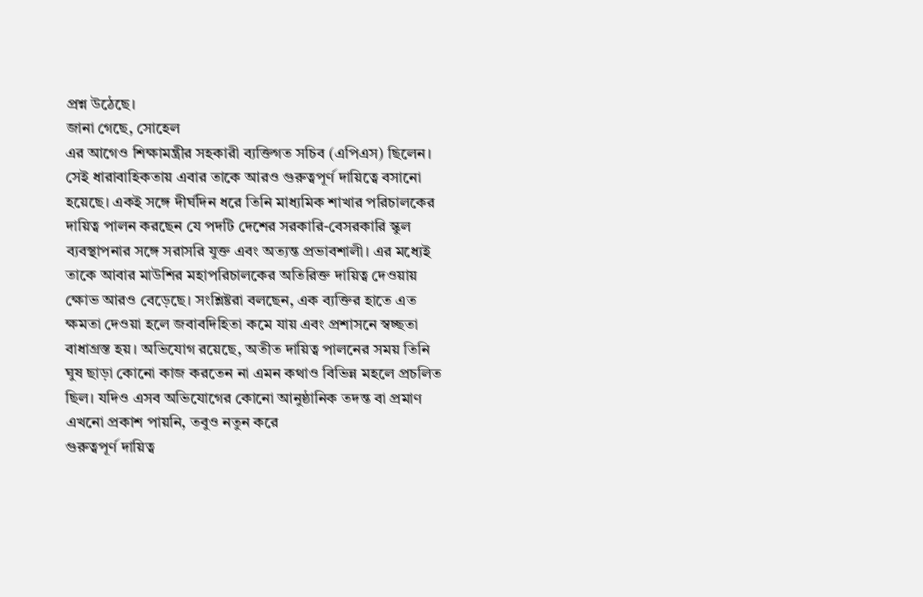প্রশ্ন উঠেছে।
জানা গেছে, সোহেল
এর আগেও শিক্ষামন্ত্রীর সহকারী ব্যক্তিগত সচিব (এপিএস) ছিলেন। সেই ধারাবাহিকতায় এবার তাকে আরও গুরুত্বপূর্ণ দায়িত্বে বসানো হয়েছে। একই সঙ্গে দীর্ঘদিন ধরে তিনি মাধ্যমিক শাখার পরিচালকের দায়িত্ব পালন করছেন যে পদটি দেশের সরকারি-বেসরকারি স্কুল ব্যবস্থাপনার সঙ্গে সরাসরি যুক্ত এবং অত্যন্ত প্রভাবশালী। এর মধ্যেই তাকে আবার মাউশির মহাপরিচালকের অতিরিক্ত দায়িত্ব দেওয়ায় ক্ষোভ আরও বেড়েছে। সংশ্লিষ্টরা বলছেন, এক ব্যক্তির হাতে এত ক্ষমতা দেওয়া হলে জবাবদিহিতা কমে যায় এবং প্রশাসনে স্বচ্ছতা বাধাগ্রস্ত হয়। অভিযোগ রয়েছে, অতীত দায়িত্ব পালনের সময় তিনি ঘুষ ছাড়া কোনো কাজ করতেন না এমন কথাও বিভিন্ন মহলে প্রচলিত ছিল। যদিও এসব অভিযোগের কোনো আনুষ্ঠানিক তদন্ত বা প্রমাণ এখনো প্রকাশ পায়নি, তবুও নতুন করে
গুরুত্বপূর্ণ দায়িত্ব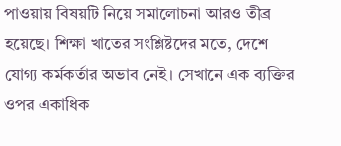পাওয়ায় বিষয়টি নিয়ে সমালোচনা আরও তীব্র হয়েছে। শিক্ষা খাতের সংশ্লিষ্টদের মতে, দেশে যোগ্য কর্মকর্তার অভাব নেই। সেখানে এক ব্যক্তির ওপর একাধিক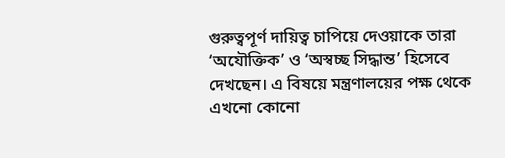গুরুত্বপূর্ণ দায়িত্ব চাপিয়ে দেওয়াকে তারা ‘অযৌক্তিক’ ও ‘অস্বচ্ছ সিদ্ধান্ত’ হিসেবে দেখছেন। এ বিষয়ে মন্ত্রণালয়ের পক্ষ থেকে এখনো কোনো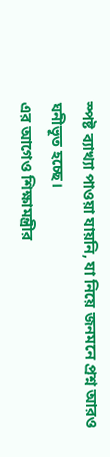স্পষ্ট ব্যাখ্যা পাওয়া যায়নি, যা নিয়ে জনমনে প্রশ্ন আরও ঘনীভূত হচ্ছে।
এর আগেও শিক্ষামন্ত্রীর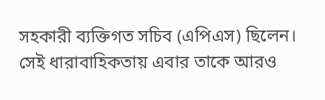সহকারী ব্যক্তিগত সচিব (এপিএস) ছিলেন। সেই ধারাবাহিকতায় এবার তাকে আরও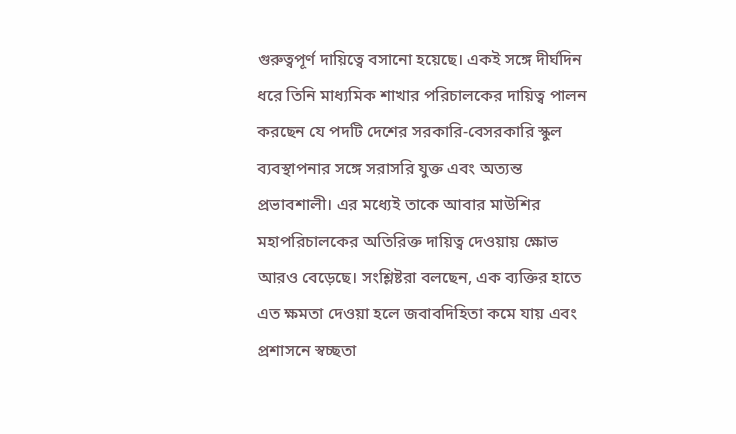গুরুত্বপূর্ণ দায়িত্বে বসানো হয়েছে। একই সঙ্গে দীর্ঘদিন ধরে তিনি মাধ্যমিক শাখার পরিচালকের দায়িত্ব পালন করছেন যে পদটি দেশের সরকারি-বেসরকারি স্কুল ব্যবস্থাপনার সঙ্গে সরাসরি যুক্ত এবং অত্যন্ত প্রভাবশালী। এর মধ্যেই তাকে আবার মাউশির মহাপরিচালকের অতিরিক্ত দায়িত্ব দেওয়ায় ক্ষোভ আরও বেড়েছে। সংশ্লিষ্টরা বলছেন, এক ব্যক্তির হাতে এত ক্ষমতা দেওয়া হলে জবাবদিহিতা কমে যায় এবং প্রশাসনে স্বচ্ছতা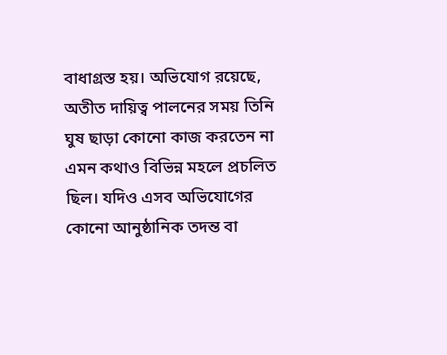বাধাগ্রস্ত হয়। অভিযোগ রয়েছে, অতীত দায়িত্ব পালনের সময় তিনি ঘুষ ছাড়া কোনো কাজ করতেন না এমন কথাও বিভিন্ন মহলে প্রচলিত ছিল। যদিও এসব অভিযোগের কোনো আনুষ্ঠানিক তদন্ত বা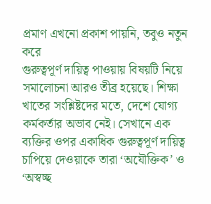প্রমাণ এখনো প্রকাশ পায়নি, তবুও নতুন করে
গুরুত্বপূর্ণ দায়িত্ব পাওয়ায় বিষয়টি নিয়ে সমালোচনা আরও তীব্র হয়েছে। শিক্ষা খাতের সংশ্লিষ্টদের মতে, দেশে যোগ্য কর্মকর্তার অভাব নেই। সেখানে এক ব্যক্তির ওপর একাধিক গুরুত্বপূর্ণ দায়িত্ব চাপিয়ে দেওয়াকে তারা ‘অযৌক্তিক’ ও ‘অস্বচ্ছ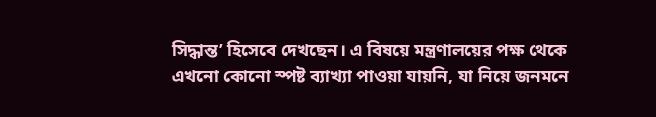সিদ্ধান্ত’ হিসেবে দেখছেন। এ বিষয়ে মন্ত্রণালয়ের পক্ষ থেকে এখনো কোনো স্পষ্ট ব্যাখ্যা পাওয়া যায়নি, যা নিয়ে জনমনে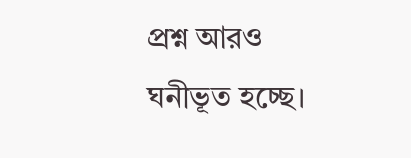প্রশ্ন আরও ঘনীভূত হচ্ছে।